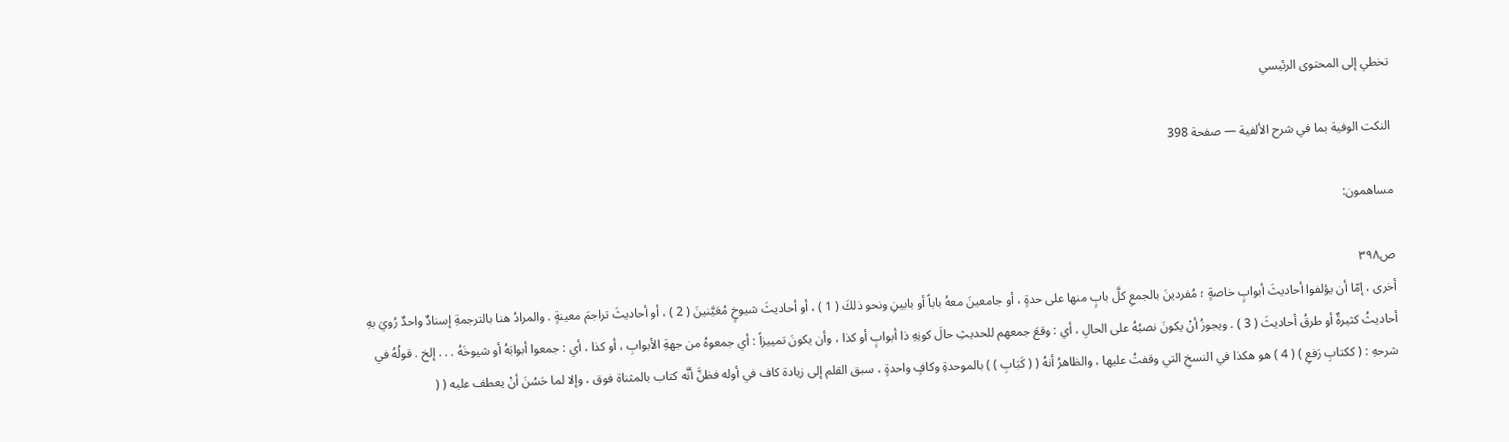تخطي إلى المحتوى الرئيسي

النكت الوفية بما في شرح الألفية — صفحة 398

مساهمون:

ص٣٩٨
أخرى ، إمّا أن يؤلفوا أحاديثَ أبوابٍ خاصةٍ ؛ مُفردينَ بالجمعِ كلَّ بابٍ منها على حدةٍ ، أو جامعينَ معهُ باباً أو بابينِ ونحو ذلكَ ( 1 ) ، أو أحاديثَ شيوخٍ مُعَيَّنينَ ( 2 ) ، أو أحاديثَ تراجمَ معينةٍ . والمرادُ هنا بالترجمةِ إسنادٌ واحدٌ رُويَ بهِ أحاديثُ كثيرةٌ أو طرقُ أحاديثَ ( 3 ) . ويجوزُ أنْ يكونَ نصبُهُ على الحالِ ، أي : وقعَ جمعهم للحديثِ حالَ كونِهِ ذا أبوابٍ أو كذا ، وأن يكونَ تمييزاً : أي جمعوهُ من جهةِ الأبوابِ ، أو كذا ، أي : جمعوا أبوابَهُ أو شيوخَهُ . . . إلخ . قولُهُ في شرحهِ : ( ككتابِ رَفعِ ) ( 4 ) هو هكذا في النسخِ التي وقفتُ عليها ، والظاهرُ أنهُ ( ( كَبَابِ ) ) بالموحدةِ وكافٍ واحدةٍ ، سبق القلم إلى زيادة كاف في أوله فظنَّ أنَّه كتاب بالمثناة فوق ، وإلا لما حَسُنَ أنْ يعطف عليه ( (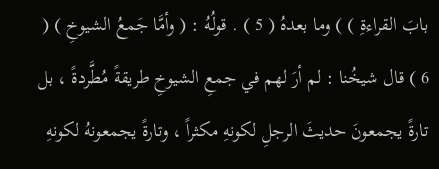بابَ القراءةِ ) ) وما بعدهُ ( 5 ) . قولُهُ : ( وأمَّا جَمعُ الشيوخِ ) ( 6 ) قال شيخُنا : لم أرَ لهم في جمعِ الشيوخِ طريقةً مُطَّردةً ، بل تارةً يجمعونَ حديثَ الرجلِ لكونهِ مكثراً ، وتارةً يجمعونهُ لكونهِ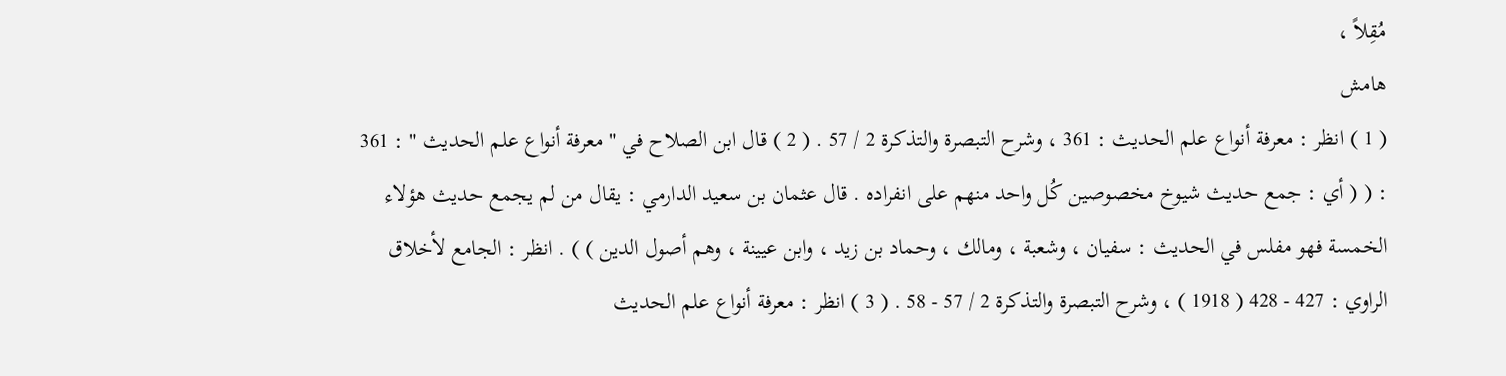مُقِلاً ،
هامش
( 1 ) انظر : معرفة أنواع علم الحديث : 361 ، وشرح التبصرة والتذكرة 2 / 57 . ( 2 ) قال ابن الصلاح في " معرفة أنواع علم الحديث " : 361 : ( ( أي : جمع حديث شيوخ مخصوصين كُل واحد منهم على انفراده . قال عثمان بن سعيد الدارمي : يقال من لم يجمع حديث هؤلاء الخمسة فهو مفلس في الحديث : سفيان ، وشعبة ، ومالك ، وحماد بن زيد ، وابن عيينة ، وهم أصول الدين ) ) . انظر : الجامع لأخلاق الراوي : 427 - 428 ( 1918 ) ، وشرح التبصرة والتذكرة 2 / 57 - 58 . ( 3 ) انظر : معرفة أنواع علم الحديث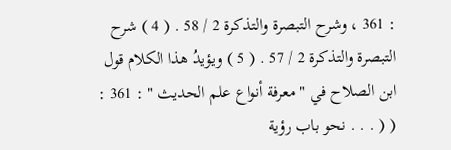: 361 ، وشرح التبصرة والتذكرة 2 / 58 . ( 4 ) شرح التبصرة والتذكرة 2 / 57 . ( 5 ) ويؤيدُ هذا الكلام قول ابن الصلاح في " معرفة أنواع علم الحديث " : 361 : ( ( . . . نحو باب رؤية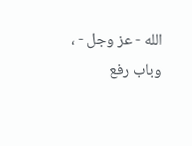الله - عز وجل - ، وباب رفع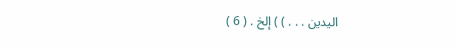اليدين . . . ) ) إلخ . ( 6 )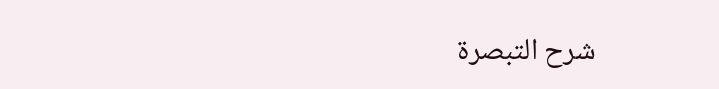شرح التبصرة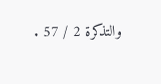والتذكرة 2 / 57 .